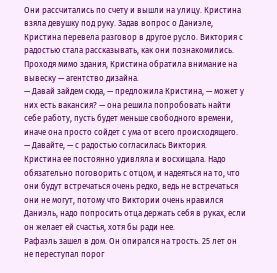Они рассчитались по счету и вышли на улицу. Кристина взяла девушку под руку. Задав вопрос о Даниэле, Кристина перевела разговор в другое русло. Виктория с радостью стала рассказывать, как они познакомились. Проходя мимо здания, Кристина обратила внимание на вывеску — агентство дизайна.
— Давай зайдем сюда, — предложила Кристина, — может у них есть вакансия? — она решила попробовать найти себе работу, пусть будет меньше свободного времени, иначе она просто сойдет с ума от всего происходящего.
— Давайте, — с радостью согласилась Виктория.
Кристина ее постоянно удивляла и восхищала. Надо обязательно поговорить с отцом, и надеяться на то, что они будут встречаться очень редко, ведь не встречаться они не могут, потому что Виктории очень нравился Даниэль, надо попросить отца держать себя в руках, если он желает ей счастья, хотя бы ради нее.
Рафаэль зашел в дом. Он опирался на трость. 25 лет он не переступал порог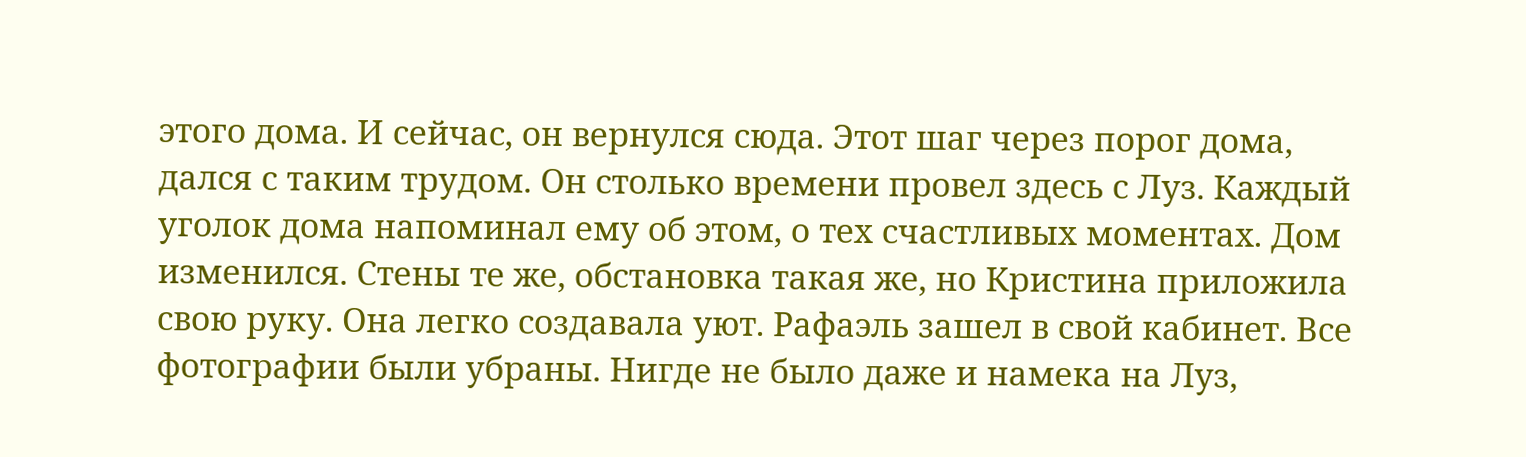этого дома. И сейчас, он вернулся сюда. Этот шаг через порог дома, дался с таким трудом. Он столько времени провел здесь с Луз. Каждый уголок дома напоминал ему об этом, о тех счастливых моментах. Дом изменился. Стены те же, обстановка такая же, но Кристина приложила свою руку. Она легко создавала уют. Рафаэль зашел в свой кабинет. Все фотографии были убраны. Нигде не было даже и намека на Луз,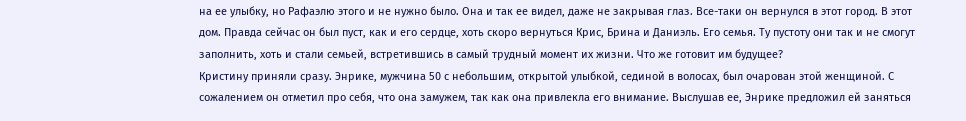на ее улыбку, но Рафаэлю этого и не нужно было. Она и так ее видел, даже не закрывая глаз. Все-таки он вернулся в этот город. В этот дом. Правда сейчас он был пуст, как и его сердце, хоть скоро вернуться Крис, Брина и Даниэль. Его семья. Ту пустоту они так и не смогут заполнить, хоть и стали семьей, встретившись в самый трудный момент их жизни. Что же готовит им будущее?
Кристину приняли сразу. Энрике, мужчина 50 с небольшим, открытой улыбкой, сединой в волосах, был очарован этой женщиной. С сожалением он отметил про себя, что она замужем, так как она привлекла его внимание. Выслушав ее, Энрике предложил ей заняться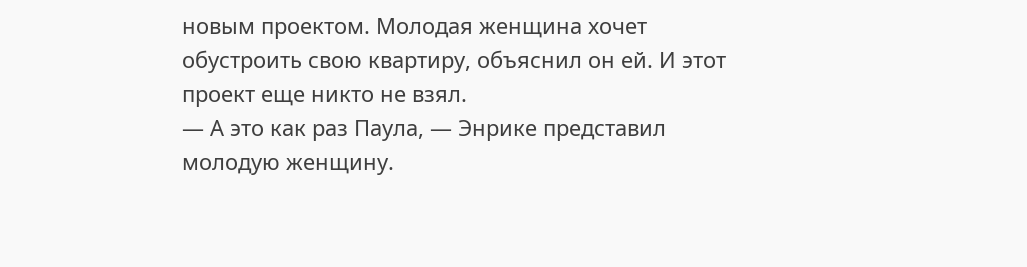новым проектом. Молодая женщина хочет обустроить свою квартиру, объяснил он ей. И этот проект еще никто не взял.
— А это как раз Паула, — Энрике представил молодую женщину.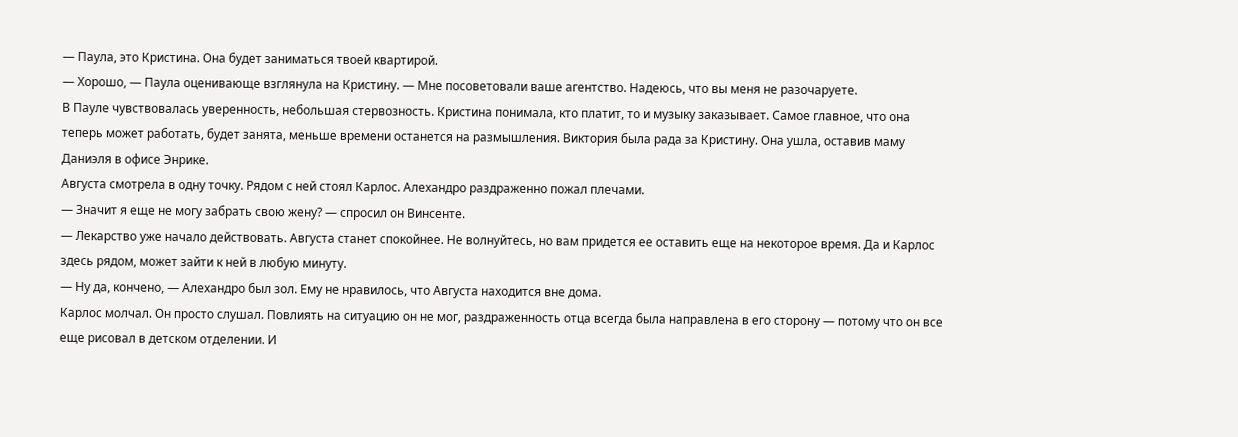— Паула, это Кристина. Она будет заниматься твоей квартирой.
— Хорошо, — Паула оценивающе взглянула на Кристину. — Мне посоветовали ваше агентство. Надеюсь, что вы меня не разочаруете.
В Пауле чувствовалась уверенность, небольшая стервозность. Кристина понимала, кто платит, то и музыку заказывает. Самое главное, что она теперь может работать, будет занята, меньше времени останется на размышления. Виктория была рада за Кристину. Она ушла, оставив маму Даниэля в офисе Энрике.
Августа смотрела в одну точку. Рядом с ней стоял Карлос. Алехандро раздраженно пожал плечами.
— Значит я еще не могу забрать свою жену? — спросил он Винсенте.
— Лекарство уже начало действовать. Августа станет спокойнее. Не волнуйтесь, но вам придется ее оставить еще на некоторое время. Да и Карлос здесь рядом, может зайти к ней в любую минуту.
— Ну да, кончено, — Алехандро был зол. Ему не нравилось, что Августа находится вне дома.
Карлос молчал. Он просто слушал. Повлиять на ситуацию он не мог, раздраженность отца всегда была направлена в его сторону — потому что он все еще рисовал в детском отделении. И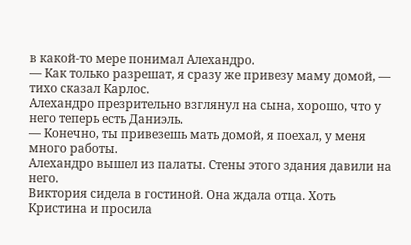в какой-то мере понимал Алехандро.
— Как только разрешат, я сразу же привезу маму домой, — тихо сказал Карлос.
Алехандро презрительно взглянул на сына, хорошо, что у него теперь есть Даниэль.
— Конечно, ты привезешь мать домой, я поехал, у меня много работы.
Алехандро вышел из палаты. Стены этого здания давили на него.
Виктория сидела в гостиной. Она ждала отца. Хоть Кристина и просила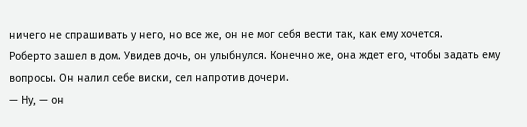ничего не спрашивать у него, но все же, он не мог себя вести так, как ему хочется.
Роберто зашел в дом. Увидев дочь, он улыбнулся. Конечно же, она ждет его, чтобы задать ему вопросы. Он налил себе виски, сел напротив дочери.
— Ну, — он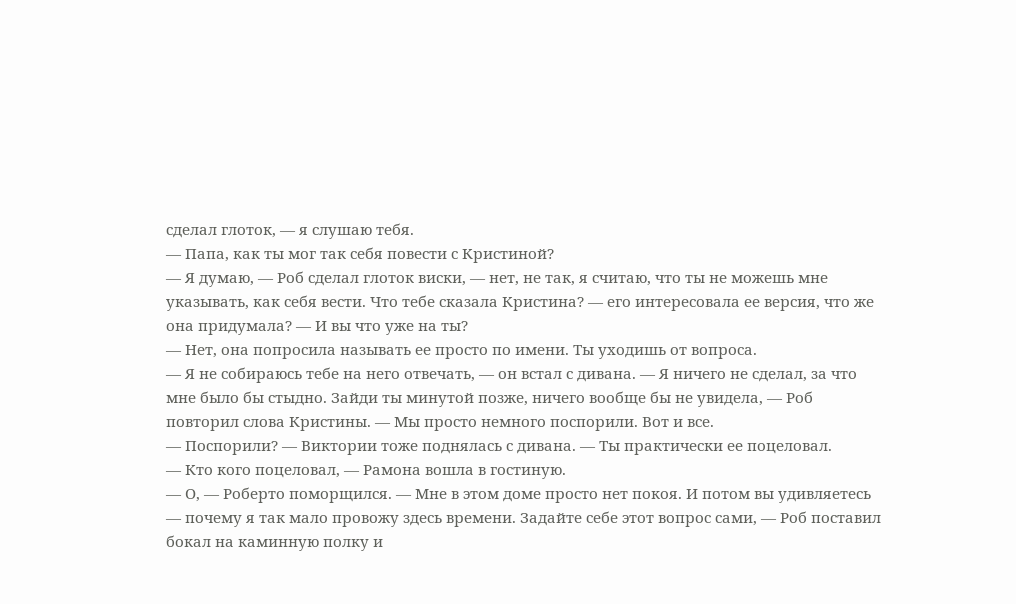сделал глоток, — я слушаю тебя.
— Папа, как ты мог так себя повести с Кристиной?
— Я думаю, — Роб сделал глоток виски, — нет, не так, я считаю, что ты не можешь мне указывать, как себя вести. Что тебе сказала Кристина? — его интересовала ее версия, что же она придумала? — И вы что уже на ты?
— Нет, она попросила называть ее просто по имени. Ты уходишь от вопроса.
— Я не собираюсь тебе на него отвечать, — он встал с дивана. — Я ничего не сделал, за что мне было бы стыдно. Зайди ты минутой позже, ничего вообще бы не увидела, — Роб повторил слова Кристины. — Мы просто немного поспорили. Вот и все.
— Поспорили? — Виктории тоже поднялась с дивана. — Ты практически ее поцеловал.
— Кто кого поцеловал, — Рамона вошла в гостиную.
— О, — Роберто поморщился. — Мне в этом доме просто нет покоя. И потом вы удивляетесь — почему я так мало провожу здесь времени. Задайте себе этот вопрос сами, — Роб поставил бокал на каминную полку и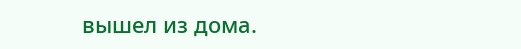вышел из дома.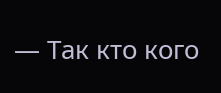— Так кто кого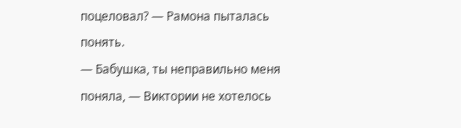поцеловал? — Рамона пыталась понять.
— Бабушка, ты неправильно меня поняла, — Виктории не хотелось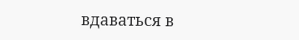вдаваться в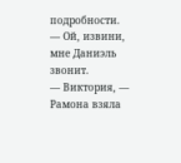подробности. — Ой, извини, мне Даниэль звонит.
— Виктория, — Рамона взяла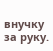внучку за руку.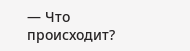— Что происходит?